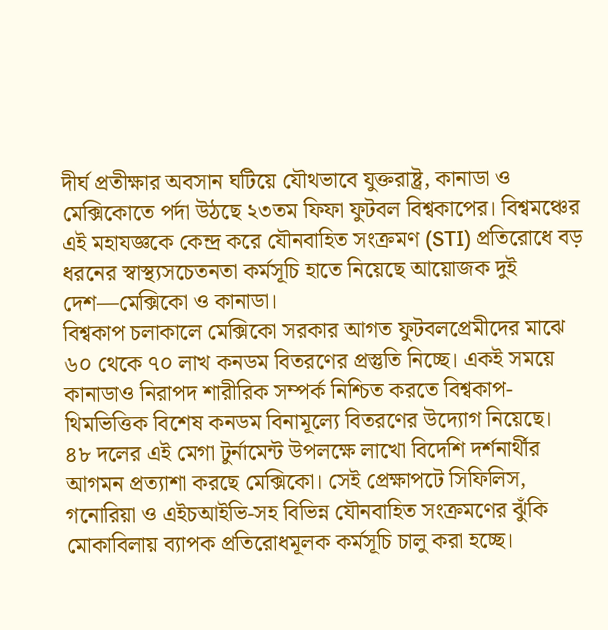দীর্ঘ প্রতীক্ষার অবসান ঘটিয়ে যৌথভাবে যুক্তরাষ্ট্র, কানাডা ও মেক্সিকোতে পর্দা উঠছে ২৩তম ফিফা ফুটবল বিশ্বকাপের। বিশ্বমঞ্চের এই মহাযজ্ঞকে কেন্দ্র করে যৌনবাহিত সংক্রমণ (STI) প্রতিরোধে বড় ধরনের স্বাস্থ্যসচেতনতা কর্মসূচি হাতে নিয়েছে আয়োজক দুই দেশ—মেক্সিকো ও কানাডা।
বিশ্বকাপ চলাকালে মেক্সিকো সরকার আগত ফুটবলপ্রেমীদের মাঝে ৬০ থেকে ৭০ লাখ কনডম বিতরণের প্রস্তুতি নিচ্ছে। একই সময়ে কানাডাও নিরাপদ শারীরিক সম্পর্ক নিশ্চিত করতে বিশ্বকাপ-থিমভিত্তিক বিশেষ কনডম বিনামূল্যে বিতরণের উদ্যোগ নিয়েছে।
৪৮ দলের এই মেগা টুর্নামেন্ট উপলক্ষে লাখো বিদেশি দর্শনার্থীর আগমন প্রত্যাশা করছে মেক্সিকো। সেই প্রেক্ষাপটে সিফিলিস, গনোরিয়া ও এইচআইভি-সহ বিভিন্ন যৌনবাহিত সংক্রমণের ঝুঁকি মোকাবিলায় ব্যাপক প্রতিরোধমূলক কর্মসূচি চালু করা হচ্ছে।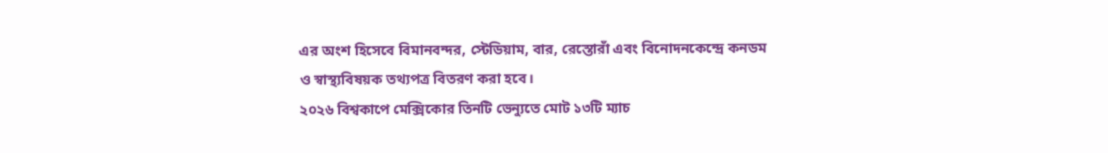এর অংশ হিসেবে বিমানবন্দর, স্টেডিয়াম, বার, রেস্তোরাঁ এবং বিনোদনকেন্দ্রে কনডম ও স্বাস্থ্যবিষয়ক তথ্যপত্র বিতরণ করা হবে।
২০২৬ বিশ্বকাপে মেক্সিকোর তিনটি ভেন্যুতে মোট ১৩টি ম্যাচ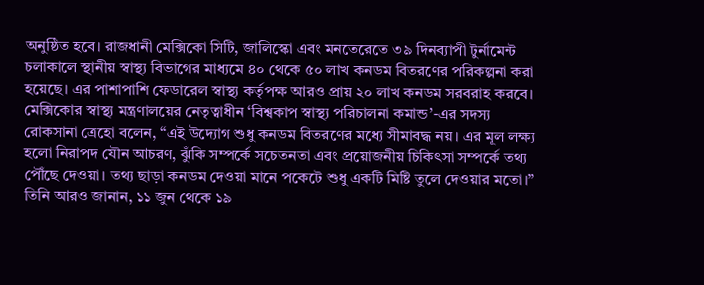অনুষ্ঠিত হবে। রাজধানী মেক্সিকো সিটি, জালিস্কো এবং মনতেরেতে ৩৯ দিনব্যাপী টুর্নামেন্ট চলাকালে স্থানীয় স্বাস্থ্য বিভাগের মাধ্যমে ৪০ থেকে ৫০ লাখ কনডম বিতরণের পরিকল্পনা করা হয়েছে। এর পাশাপাশি ফেডারেল স্বাস্থ্য কর্তৃপক্ষ আরও প্রায় ২০ লাখ কনডম সরবরাহ করবে।
মেক্সিকোর স্বাস্থ্য মন্ত্রণালয়ের নেতৃত্বাধীন ‘বিশ্বকাপ স্বাস্থ্য পরিচালনা কমান্ড’-এর সদস্য রোকসানা ত্রেহো বলেন, “এই উদ্যোগ শুধু কনডম বিতরণের মধ্যে সীমাবদ্ধ নয়। এর মূল লক্ষ্য হলো নিরাপদ যৌন আচরণ, ঝুঁকি সম্পর্কে সচেতনতা এবং প্রয়োজনীয় চিকিৎসা সম্পর্কে তথ্য পৌঁছে দেওয়া। তথ্য ছাড়া কনডম দেওয়া মানে পকেটে শুধু একটি মিষ্টি তুলে দেওয়ার মতো।”
তিনি আরও জানান, ১১ জুন থেকে ১৯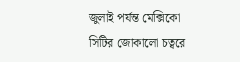জুলাই পর্যন্ত মেক্সিকো সিটির জোকালো চত্বরে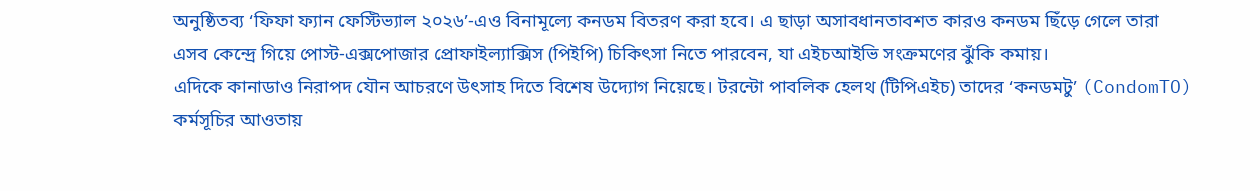অনুষ্ঠিতব্য ‘ফিফা ফ্যান ফেস্টিভ্যাল ২০২৬’-এও বিনামূল্যে কনডম বিতরণ করা হবে। এ ছাড়া অসাবধানতাবশত কারও কনডম ছিঁড়ে গেলে তারা এসব কেন্দ্রে গিয়ে পোস্ট-এক্সপোজার প্রোফাইল্যাক্সিস (পিইপি) চিকিৎসা নিতে পারবেন, যা এইচআইভি সংক্রমণের ঝুঁকি কমায়।
এদিকে কানাডাও নিরাপদ যৌন আচরণে উৎসাহ দিতে বিশেষ উদ্যোগ নিয়েছে। টরন্টো পাবলিক হেলথ (টিপিএইচ) তাদের ‘কনডমটু’ (CondomTO) কর্মসূচির আওতায়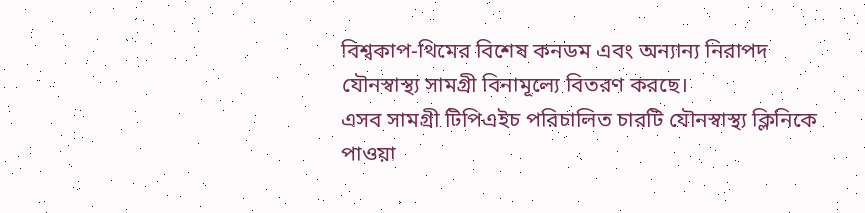বিশ্বকাপ-থিমের বিশেষ কনডম এবং অন্যান্য নিরাপদ যৌনস্বাস্থ্য সামগ্রী বিনামূল্যে বিতরণ করছে।
এসব সামগ্রী টিপিএইচ পরিচালিত চারটি যৌনস্বাস্থ্য ক্লিনিকে পাওয়া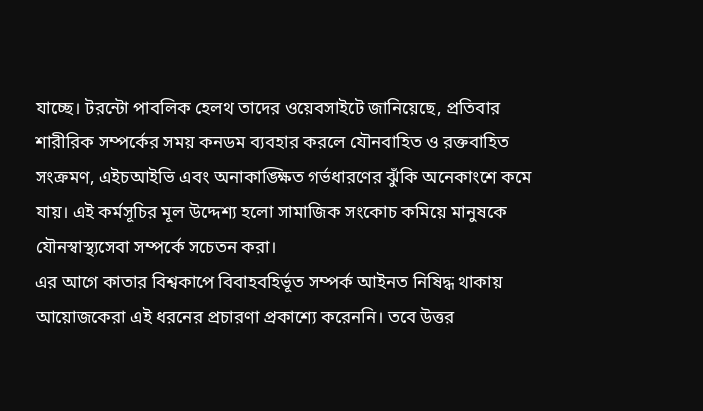যাচ্ছে। টরন্টো পাবলিক হেলথ তাদের ওয়েবসাইটে জানিয়েছে, প্রতিবার শারীরিক সম্পর্কের সময় কনডম ব্যবহার করলে যৌনবাহিত ও রক্তবাহিত সংক্রমণ, এইচআইভি এবং অনাকাঙ্ক্ষিত গর্ভধারণের ঝুঁকি অনেকাংশে কমে যায়। এই কর্মসূচির মূল উদ্দেশ্য হলো সামাজিক সংকোচ কমিয়ে মানুষকে যৌনস্বাস্থ্যসেবা সম্পর্কে সচেতন করা।
এর আগে কাতার বিশ্বকাপে বিবাহবহির্ভূত সম্পর্ক আইনত নিষিদ্ধ থাকায় আয়োজকেরা এই ধরনের প্রচারণা প্রকাশ্যে করেননি। তবে উত্তর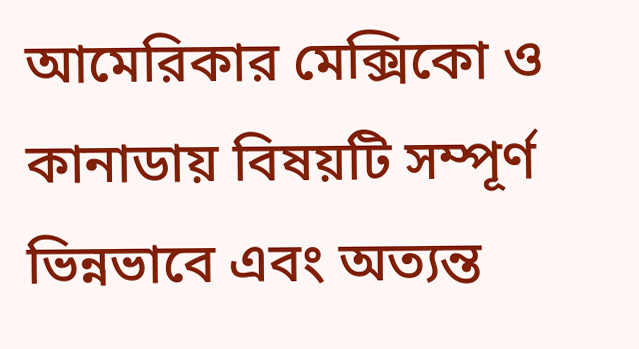আমেরিকার মেক্সিকো ও কানাডায় বিষয়টি সম্পূর্ণ ভিন্নভাবে এবং অত্যন্ত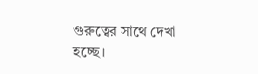গুরুত্বের সাথে দেখা হচ্ছে।